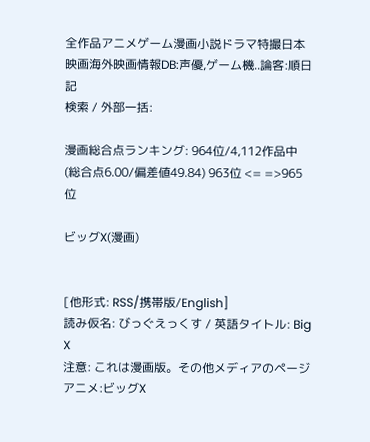全作品アニメゲーム漫画小説ドラマ特撮日本映画海外映画情報DB:声優,ゲーム機..論客:順日記
検索 / 外部一括:

漫画総合点ランキング: 964位/4,112作品中 (総合点6.00/偏差値49.84) 963位 <= =>965位

ビッグX(漫画)


[他形式: RSS/携帯版/English]
読み仮名: びっぐえっくす / 英語タイトル: Big X
注意: これは漫画版。その他メディアのページ
アニメ:ビッグX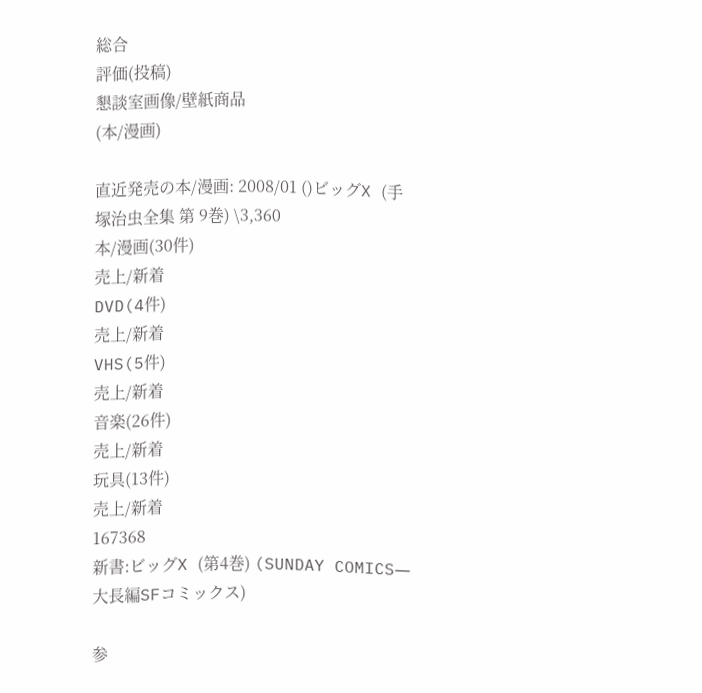総合
評価(投稿)
懇談室画像/壁紙商品
(本/漫画)

直近発売の本/漫画: 2008/01 ()ビッグX (手塚治虫全集 第 9巻) \3,360
本/漫画(30件)
売上/新着
DVD(4件)
売上/新着
VHS(5件)
売上/新着
音楽(26件)
売上/新着
玩具(13件)
売上/新着
167368
新書:ビッグX (第4巻) (SUNDAY COMICS―大長編SFコミックス)

参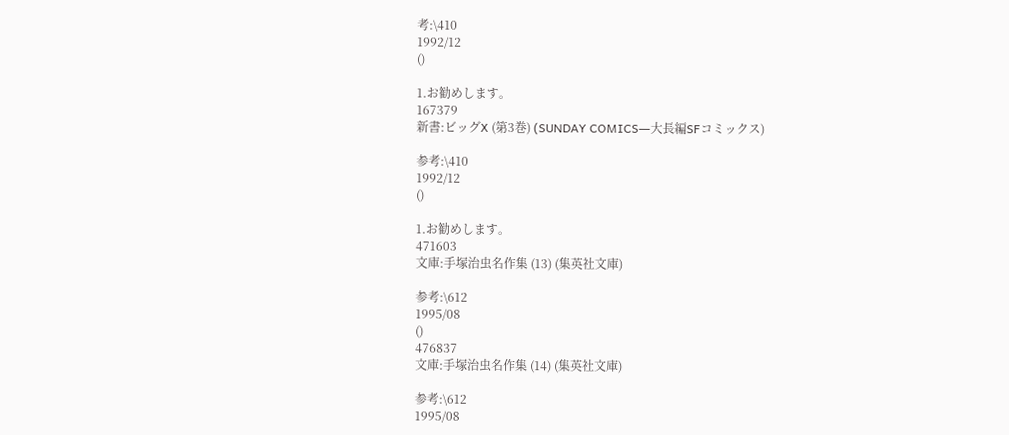考:\410
1992/12
()

1.お勧めします。
167379
新書:ビッグX (第3巻) (SUNDAY COMICS―大長編SFコミックス)

参考:\410
1992/12
()

1.お勧めします。
471603
文庫:手塚治虫名作集 (13) (集英社文庫)

参考:\612
1995/08
()
476837
文庫:手塚治虫名作集 (14) (集英社文庫)

参考:\612
1995/08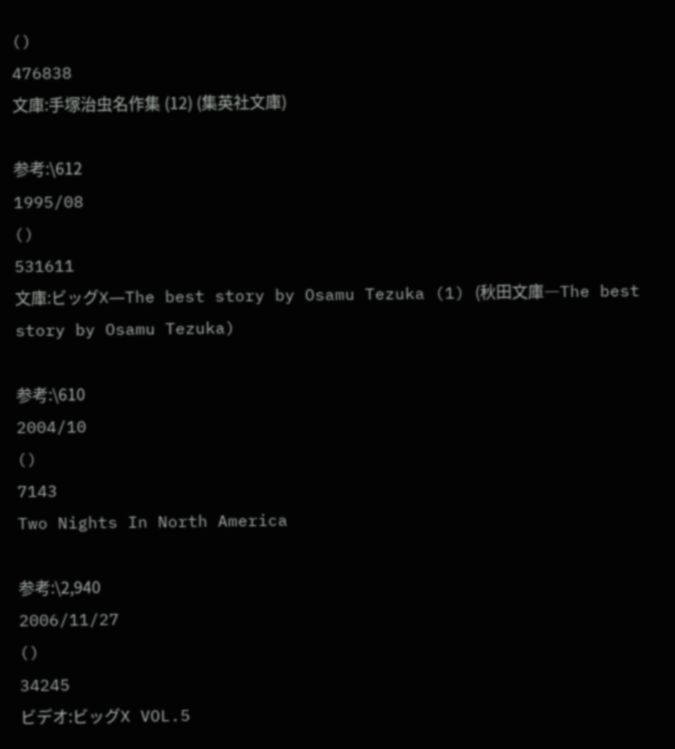()
476838
文庫:手塚治虫名作集 (12) (集英社文庫)

参考:\612
1995/08
()
531611
文庫:ビッグX―The best story by Osamu Tezuka (1) (秋田文庫―The best story by Osamu Tezuka)

参考:\610
2004/10
()
7143
Two Nights In North America

参考:\2,940
2006/11/27
()
34245
ビデオ:ビッグX VOL.5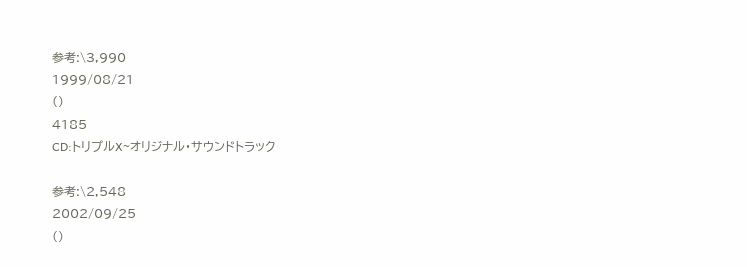参考:\3,990
1999/08/21
()
4185
CD:トリプルX~オリジナル・サウンドトラック

参考:\2,548
2002/09/25
()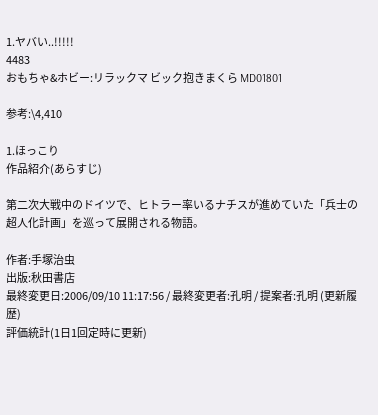1.ヤバい..!!!!!
4483
おもちゃ&ホビー:リラックマ ビック抱きまくら MD01801

参考:\4,410

1.ほっこり
作品紹介(あらすじ)

第二次大戦中のドイツで、ヒトラー率いるナチスが進めていた「兵士の超人化計画」を巡って展開される物語。

作者:手塚治虫
出版:秋田書店
最終変更日:2006/09/10 11:17:56 / 最終変更者:孔明 / 提案者:孔明 (更新履歴)
評価統計(1日1回定時に更新)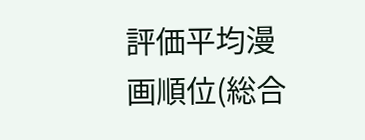評価平均漫画順位(総合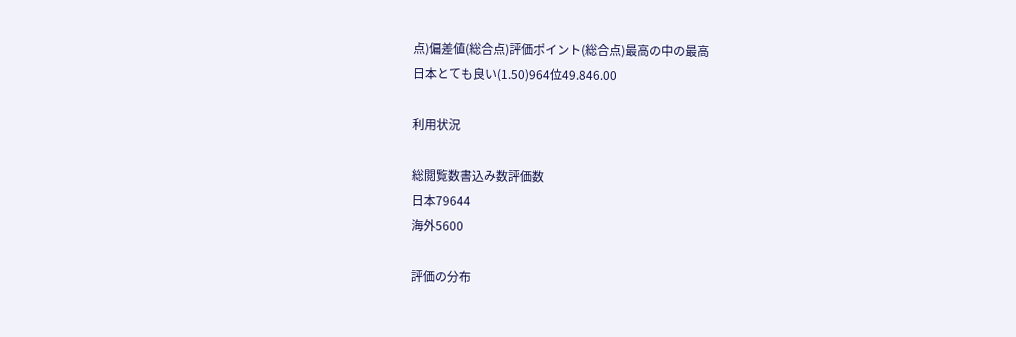点)偏差値(総合点)評価ポイント(総合点)最高の中の最高
日本とても良い(1.50)964位49.846.00

利用状況

総閲覧数書込み数評価数
日本79644
海外5600

評価の分布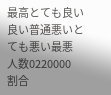最高とても良い良い普通悪いとても悪い最悪
人数0220000
割合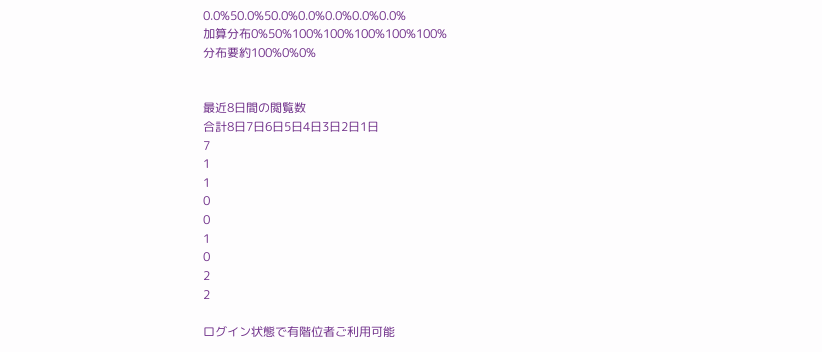0.0%50.0%50.0%0.0%0.0%0.0%0.0%
加算分布0%50%100%100%100%100%100%
分布要約100%0%0%


最近8日間の閲覧数
合計8日7日6日5日4日3日2日1日
7
1
1
0
0
1
0
2
2

ログイン状態で有階位者ご利用可能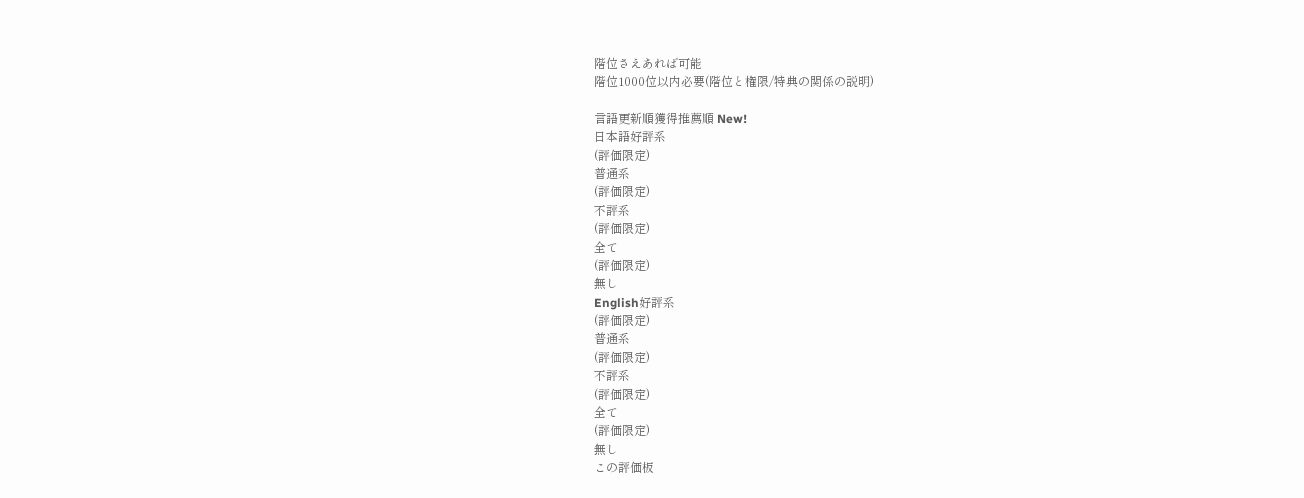階位さえあれば可能
階位1000位以内必要(階位と権限/特典の関係の説明)

言語更新順獲得推薦順 New!
日本語好評系
(評価限定)
普通系
(評価限定)
不評系
(評価限定)
全て
(評価限定)
無し
English好評系
(評価限定)
普通系
(評価限定)
不評系
(評価限定)
全て
(評価限定)
無し
この評価板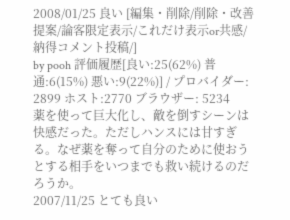2008/01/25 良い [編集・削除/削除・改善提案/論客限定表示/これだけ表示or共感/納得コメント投稿/]
by pooh 評価履歴[良い:25(62%) 普通:6(15%) 悪い:9(22%)] / プロバイダー: 2899 ホスト:2770 ブラウザー: 5234
薬を使って巨大化し、敵を倒すシーンは快感だった。ただしハンスには甘すぎる。なぜ薬を奪って自分のために使おうとする相手をいつまでも救い続けるのだろうか。
2007/11/25 とても良い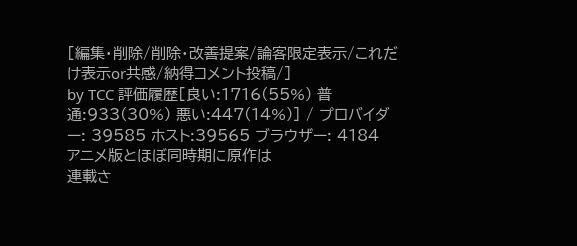[編集・削除/削除・改善提案/論客限定表示/これだけ表示or共感/納得コメント投稿/]
by TCC 評価履歴[良い:1716(55%) 普通:933(30%) 悪い:447(14%)] / プロバイダー: 39585 ホスト:39565 ブラウザー: 4184
アニメ版とほぼ同時期に原作は
連載さ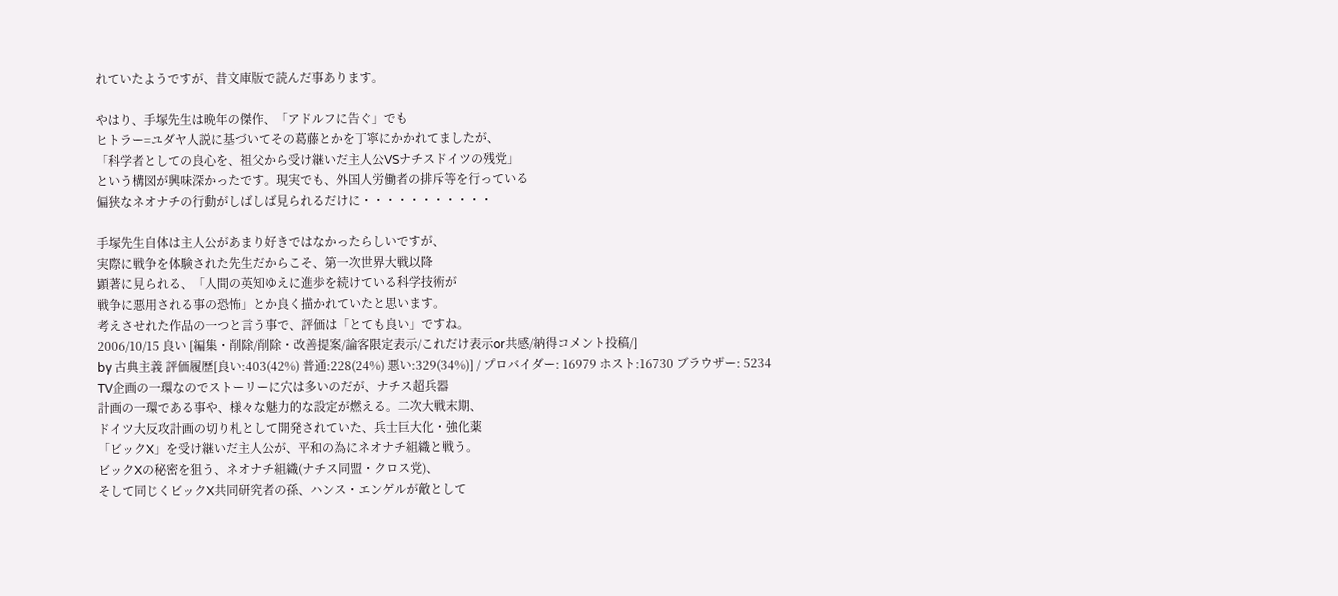れていたようですが、昔文庫版で読んだ事あります。

やはり、手塚先生は晩年の傑作、「アドルフに告ぐ」でも
ヒトラー=ユダヤ人説に基づいてその葛藤とかを丁寧にかかれてましたが、
「科学者としての良心を、祖父から受け継いだ主人公VSナチスドイツの残党」
という構図が興味深かったです。現実でも、外国人労働者の排斥等を行っている
偏狭なネオナチの行動がしばしば見られるだけに・・・・・・・・・・・

手塚先生自体は主人公があまり好きではなかったらしいですが、
実際に戦争を体験された先生だからこそ、第一次世界大戦以降
顕著に見られる、「人間の英知ゆえに進歩を続けている科学技術が
戦争に悪用される事の恐怖」とか良く描かれていたと思います。
考えさせれた作品の一つと言う事で、評価は「とても良い」ですね。
2006/10/15 良い [編集・削除/削除・改善提案/論客限定表示/これだけ表示or共感/納得コメント投稿/]
by 古典主義 評価履歴[良い:403(42%) 普通:228(24%) 悪い:329(34%)] / プロバイダー: 16979 ホスト:16730 ブラウザー: 5234
TV企画の一環なのでストーリーに穴は多いのだが、ナチス超兵器
計画の一環である事や、様々な魅力的な設定が燃える。二次大戦末期、
ドイツ大反攻計画の切り札として開発されていた、兵士巨大化・強化薬
「ビックX」を受け継いだ主人公が、平和の為にネオナチ組織と戦う。
ビックXの秘密を狙う、ネオナチ組織(ナチス同盟・クロス党)、
そして同じくビックX共同研究者の孫、ハンス・エンゲルが敵として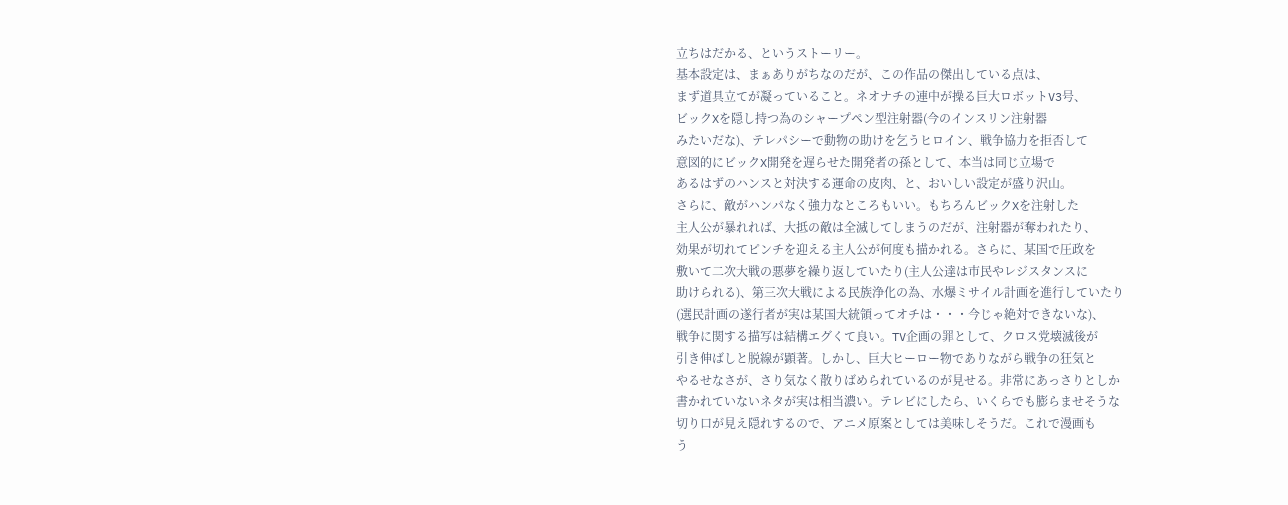立ちはだかる、というストーリー。
基本設定は、まぁありがちなのだが、この作品の傑出している点は、
まず道具立てが凝っていること。ネオナチの連中が操る巨大ロボットV3号、
ビックXを隠し持つ為のシャープペン型注射器(今のインスリン注射器
みたいだな)、テレパシーで動物の助けを乞うヒロイン、戦争協力を拒否して
意図的にビックX開発を遅らせた開発者の孫として、本当は同じ立場で
あるはずのハンスと対決する運命の皮肉、と、おいしい設定が盛り沢山。
さらに、敵がハンパなく強力なところもいい。もちろんビックXを注射した
主人公が暴れれば、大抵の敵は全滅してしまうのだが、注射器が奪われたり、
効果が切れてピンチを迎える主人公が何度も描かれる。さらに、某国で圧政を
敷いて二次大戦の悪夢を繰り返していたり(主人公達は市民やレジスタンスに
助けられる)、第三次大戦による民族浄化の為、水爆ミサイル計画を進行していたり
(選民計画の遂行者が実は某国大統領ってオチは・・・今じゃ絶対できないな)、
戦争に関する描写は結構エグくて良い。TV企画の罪として、クロス党壊滅後が
引き伸ばしと脱線が顕著。しかし、巨大ヒーロー物でありながら戦争の狂気と
やるせなさが、さり気なく散りばめられているのが見せる。非常にあっさりとしか
書かれていないネタが実は相当濃い。テレビにしたら、いくらでも膨らませそうな
切り口が見え隠れするので、アニメ原案としては美味しそうだ。これで漫画も
う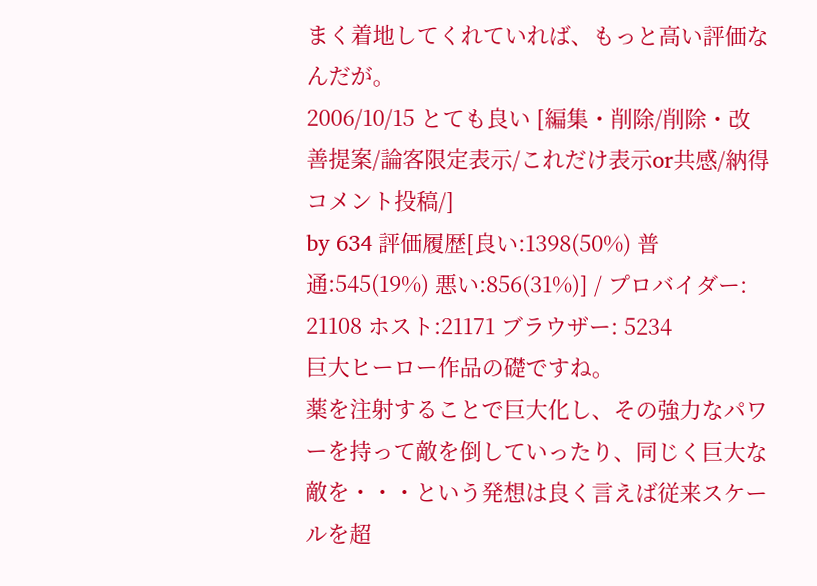まく着地してくれていれば、もっと高い評価なんだが。
2006/10/15 とても良い [編集・削除/削除・改善提案/論客限定表示/これだけ表示or共感/納得コメント投稿/]
by 634 評価履歴[良い:1398(50%) 普通:545(19%) 悪い:856(31%)] / プロバイダー: 21108 ホスト:21171 ブラウザー: 5234
巨大ヒーロー作品の礎ですね。
薬を注射することで巨大化し、その強力なパワーを持って敵を倒していったり、同じく巨大な敵を・・・という発想は良く言えば従来スケールを超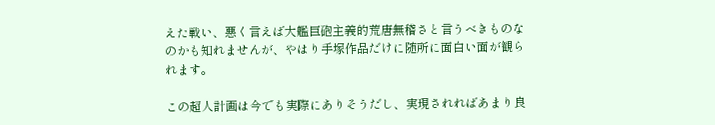えた戦い、悪く言えば大艦巨砲主義的荒唐無稽さと言うべきものなのかも知れませんが、やはり手塚作品だけに随所に面白い面が観られます。

この超人計画は今でも実際にありそうだし、実現されればあまり良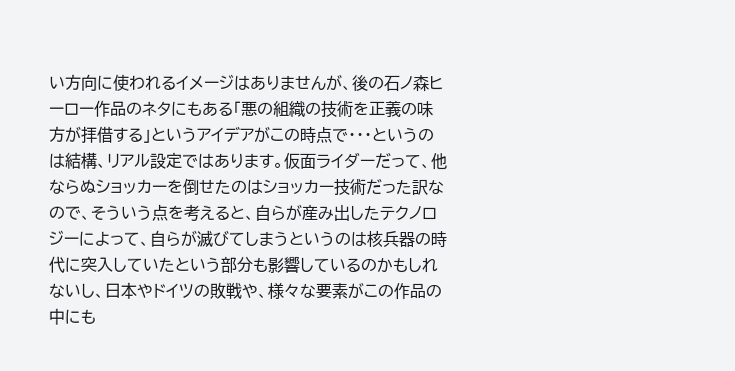い方向に使われるイメージはありませんが、後の石ノ森ヒーロー作品のネタにもある「悪の組織の技術を正義の味方が拝借する」というアイデアがこの時点で・・・というのは結構、リアル設定ではあります。仮面ライダーだって、他ならぬショッカーを倒せたのはショッカー技術だった訳なので、そういう点を考えると、自らが産み出したテクノロジーによって、自らが滅びてしまうというのは核兵器の時代に突入していたという部分も影響しているのかもしれないし、日本やドイツの敗戦や、様々な要素がこの作品の中にも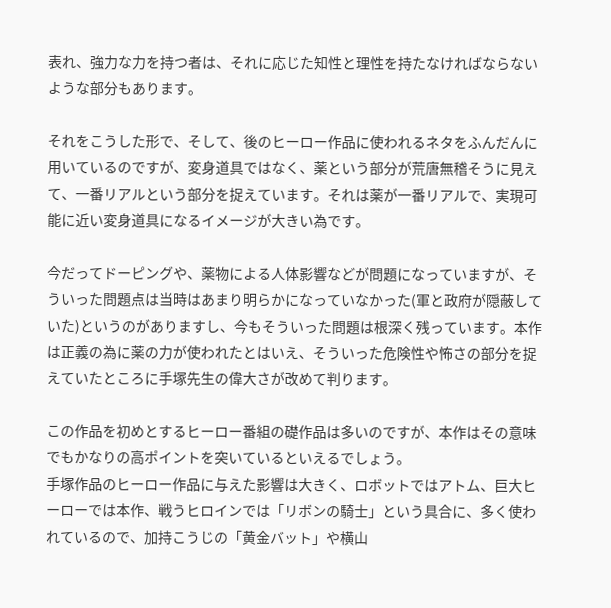表れ、強力な力を持つ者は、それに応じた知性と理性を持たなければならないような部分もあります。

それをこうした形で、そして、後のヒーロー作品に使われるネタをふんだんに用いているのですが、変身道具ではなく、薬という部分が荒唐無稽そうに見えて、一番リアルという部分を捉えています。それは薬が一番リアルで、実現可能に近い変身道具になるイメージが大きい為です。

今だってドーピングや、薬物による人体影響などが問題になっていますが、そういった問題点は当時はあまり明らかになっていなかった(軍と政府が隠蔽していた)というのがありますし、今もそういった問題は根深く残っています。本作は正義の為に薬の力が使われたとはいえ、そういった危険性や怖さの部分を捉えていたところに手塚先生の偉大さが改めて判ります。

この作品を初めとするヒーロー番組の礎作品は多いのですが、本作はその意味でもかなりの高ポイントを突いているといえるでしょう。
手塚作品のヒーロー作品に与えた影響は大きく、ロボットではアトム、巨大ヒーローでは本作、戦うヒロインでは「リボンの騎士」という具合に、多く使われているので、加持こうじの「黄金バット」や横山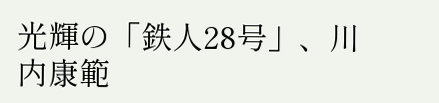光輝の「鉄人28号」、川内康範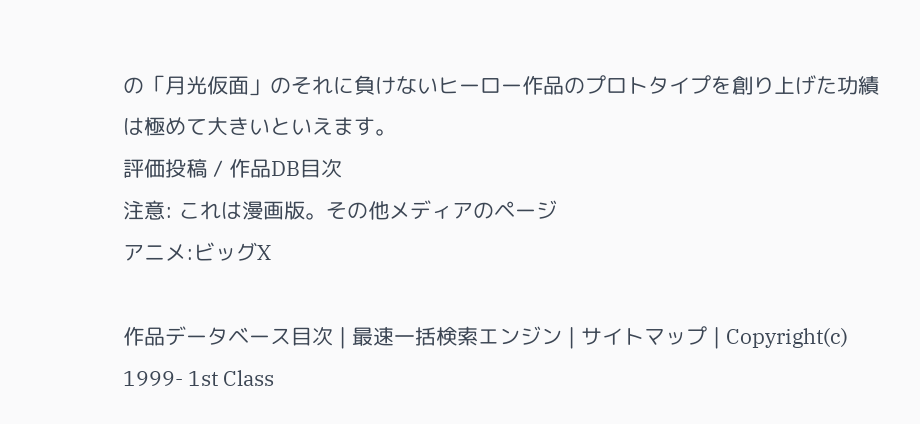の「月光仮面」のそれに負けないヒーロー作品のプロトタイプを創り上げた功績は極めて大きいといえます。
評価投稿 / 作品DB目次
注意: これは漫画版。その他メディアのページ
アニメ:ビッグX

作品データベース目次 | 最速一括検索エンジン | サイトマップ | Copyright(c) 1999- 1st Class